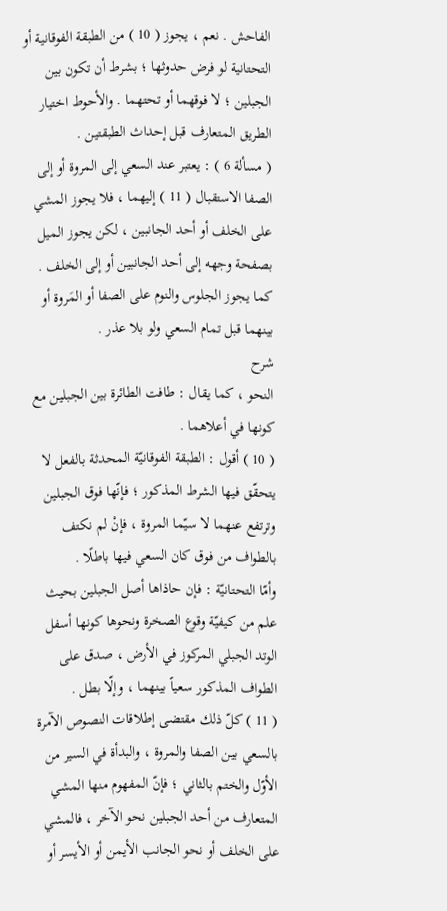الفاحش . نعم ، يجوز ( 10 ) من الطبقة الفوقانية أو التحتانية لو فرض حدوثها ؛ بشرط أن تكون بين الجبلين ؛ لا فوقهما أو تحتهما . والأحوط اختيار الطريق المتعارف قبل إحداث الطبقتين .
( مسألة 6 ) : يعتبر عند السعي إلى المروة أو إلى الصفا الاستقبال ( 11 ) إليهما ، فلا يجوز المشي على الخلف أو أحد الجانبين ، لكن يجوز الميل بصفحة وجهه إلى أحد الجانبين أو إلى الخلف . كما يجوز الجلوس والنوم على الصفا أو المَروة أو بينهما قبل تمام السعي ولو بلا عذر .
شرح
النحو ، كما يقال : طافت الطائرة بين الجبلين مع كونها في أعلاهما .
( 10 ) أقول : الطبقة الفوقانيّة المحدثة بالفعل لا يتحقّق فيها الشرط المذكور ؛ فإنّها فوق الجبلين وترتفع عنهما لا سيّما المروة ، فإنْ لم نكتف بالطواف من فوق كان السعي فيها باطلًا .
وأمّا التحتانيّة : فإن حاذاها أصل الجبلين بحيث علم من كيفيّة وقوع الصخرة ونحوها كونها أسفل الوتد الجبلي المركوز في الأرض ، صدق على الطواف المذكور سعياً بينهما ، وإلّا بطل .
( 11 ) كلّ ذلك مقتضى إطلاقات النصوص الآمرة بالسعي بين الصفا والمروة ، والبدأة في السير من الأوّل والختم بالثاني ؛ فإنّ المفهوم منها المشي المتعارف من أحد الجبلين نحو الآخر ، فالمشي على الخلف أو نحو الجانب الأيمن أو الأيسر أو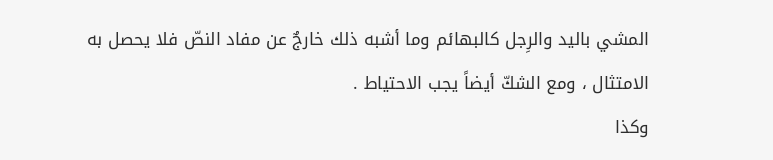المشي باليد والرِجل كالبهائم وما أشبه ذلك خارجٌ عن مفاد النصّ فلا يحصل به الامتثال ، ومع الشكّ أيضاً يجب الاحتياط .
وكذا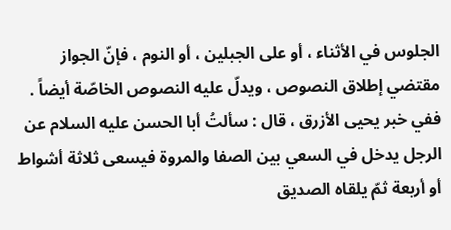الجلوس في الأثناء ، أو على الجبلين ، أو النوم ، فإنّ الجواز مقتضي إطلاق النصوص ، ويدلّ عليه النصوص الخاصّة أيضاً .
ففي خبر يحيى الأزرق ، قال : سألتُ أبا الحسن عليه السلام عن الرجل يدخل في السعي بين الصفا والمروة فيسعى ثلاثة أشواط أو أربعة ثمّ يلقاه الصديق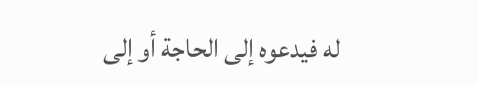له فيدعوه إلى الحاجة أو إلى